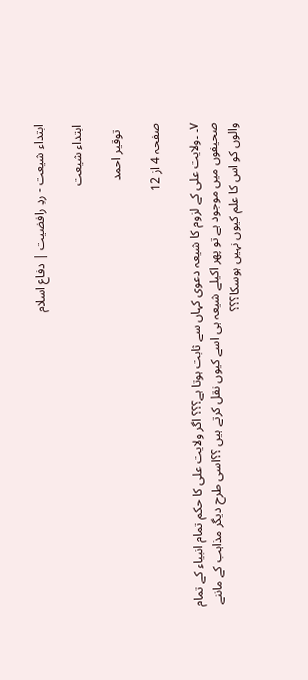ابتداء شیعت - ردِ رافضیت | دفاع اسلام

ابتداء شیعت

  توقیر احمد

صفحہ 4 از 12

٧۔ ۔ولایت علی کے لزوم کا شیعہ دعوی کہاں سے ثابت ہوتا ہے؟؟؟ اگر ولایت علی کا حکم تمام انبیاء کے تمام صحیفوں میں موجود ہے تو پھر اکیلے شیعہ ہی اسے کیوں نقل کرتے ہیں ؟؟اسی طرح دیگر مذاہب کے ماننے والوں کو اس کا علم کیوں نہیں ہوسکا؟؟؟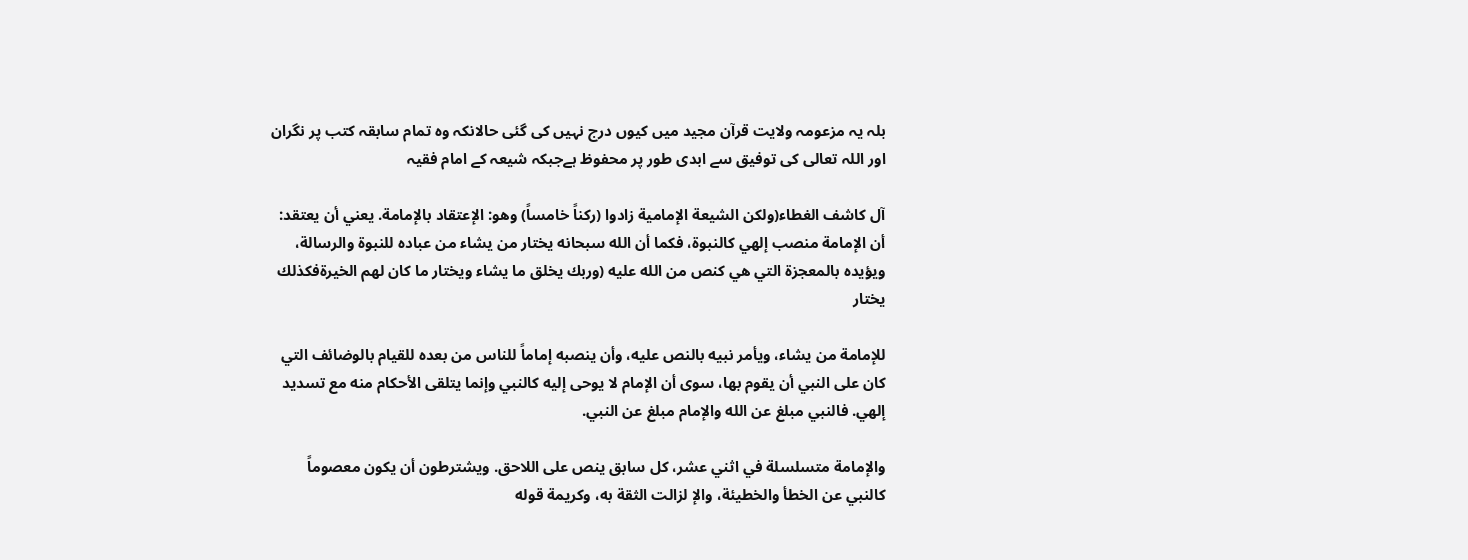بلہ یہ مزعومہ ولایت قرآن مجید میں کیوں درج نہیں کی گئی حالانکہ وہ تمام سابقہ کتب پر نگران اور اللہ تعالی کی توفیق سے ابدی طور پر محفوظ ہےجبکہ شیعہ کے امام فقیہ

آل کاشف الغطاء(ولكن الشيعة الإمامية زادوا (ركناً خامساً) وهو: الإعتقاد بالإمامة. يعني أن يعتقد: أن الإمامة منصب إلهي كالنبوة، فكما أن الله سبحانه يختار من يشاء من عباده للنبوة والرسالة، ويؤيده بالمعجزة التي هي كنص من الله عليه (وربك يخلق ما يشاء ويختار ما كان لهم الخيرةفكذلك يختار

للإمامة من يشاء، ويأمر نبيه بالنص عليه، وأن ينصبه إماماً للناس من بعده للقيام بالوضائف التي كان على النبي أن يقوم بها، سوى أن الإمام لا يوحى إليه كالنبي وإنما يتلقى الأحكام منه مع تسديد إلهي. فالنبي مبلغ عن الله والإمام مبلغ عن النبي.

والإمامة متسلسلة في اثني عشر، كل سابق ينص على اللاحق. ويشترطون أن يكون معصوماً كالنبي عن الخطأ والخطيئة، والإ لزالت الثقة به، وكريمة قوله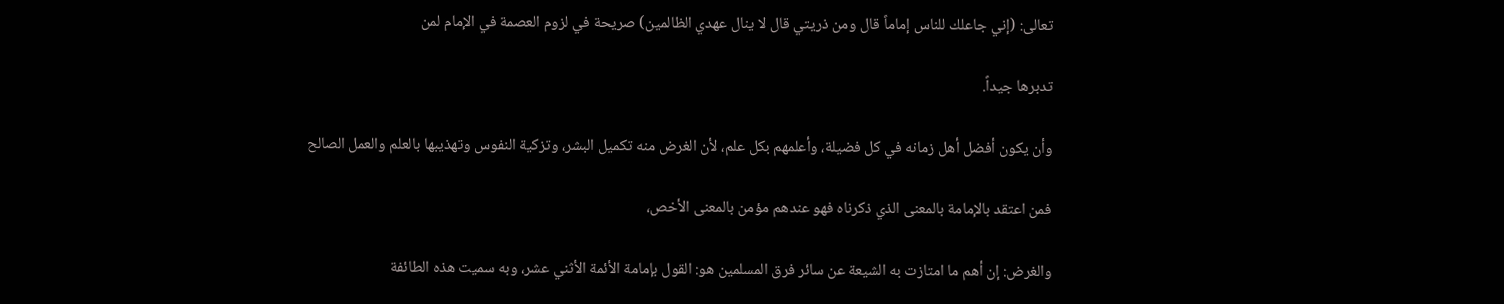تعالى: (إني جاعلك للناس إماماً قال ومن ذريتي قال لا ينال عهدي الظالمين) صريحة في لزوم العصمة في الإمام لمن

تدبرها جيداً.

وأن يكون أفضل أهل زمانه في كل فضيلة، وأعلمهم بكل علم، لأن الغرض منه تكميل البشر، وتزكية النفوس وتهذيبها بالعلم والعمل الصالح

فمن اعتقد بالإمامة بالمعنى الذي ذكرناه فهو عندهم مؤمن بالمعنى الأخص،

والغرض: إن أهم ما امتازت به الشيعة عن سائر فرق المسلمين هو: القول بإمامة الأئمة الأثني عشر، وبه سميت هذه الطائفة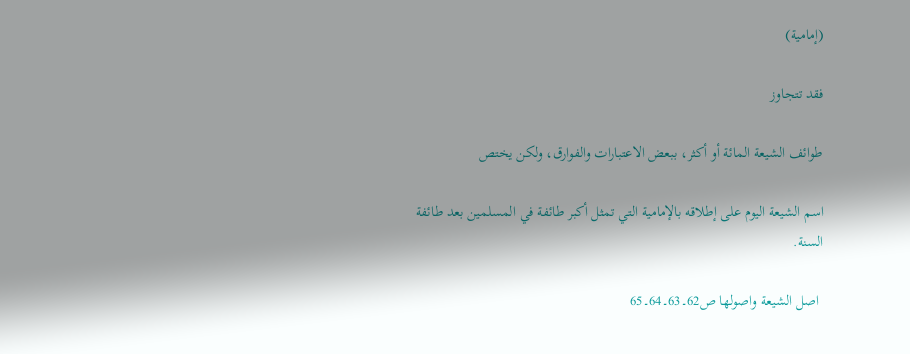(إمامية)

فقد تتجاوز

طوائف الشيعة المائة أو أكثر، ببعض الاعتبارات والفوارق، ولكن يختص

اسم الشيعة اليوم على إطلاقه بالإمامية التي تمثل أكبر طائفة في المسلمين بعد طائفة السنة.

 اصل الشیعة واصولھا ص62۔63۔64۔65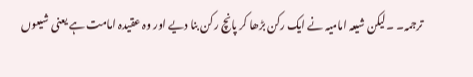ترجمہ۔ ۔لیکن شیعہ امامیہ نے ایک رکن بڑھا کر پانچ رکن بنا دیے اور وہ عقیدہ امامت ہے یعنی شیعوں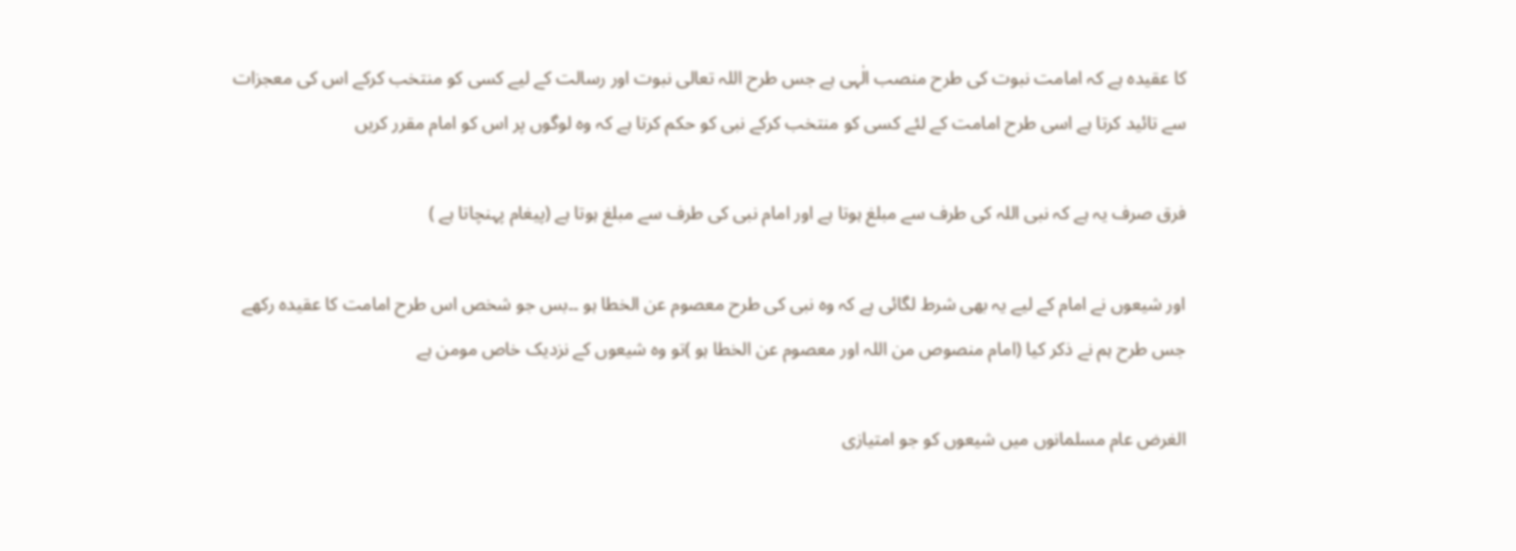کا عقیدہ ہے کہ امامت نبوت کی طرح منصب الٰہی ہے جس طرح اللہ تعالی نبوت اور رسالت کے لیے کسی کو منتخب کرکے اس کی معجزات سے تائید کرتا ہے اسی طرح امامت کے لئے کسی کو منتخب کرکے نبی کو حکم کرتا ہے کہ وہ لوگوں پر اس کو امام مقرر کریں

فرق صرف یہ ہے کہ نبی اللہ کی طرف سے مبلغ ہوتا ہے اور امام نبی کی طرف سے مبلغ ہوتا ہے (پیغام پہنچاتا ہے )

اور شیعوں نے امام کے لیے یہ بھی شرط لگائی ہے کہ وہ نبی کی طرح معصوم عن الخطا ہو ۔۔بس جو شخص اس طرح امامت کا عقیدہ رکھے جس طرح ہم نے ذکر کیا (امام منصوص من اللہ اور معصوم عن الخطا ہو )تو وہ شیعوں کے نزدیک خاص مومن ہے

الغرض عام مسلمانوں میں شیعوں کو جو امتیازی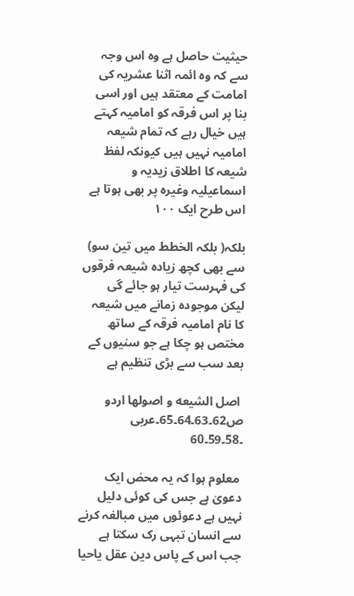حیثیت حاصل ہے وہ اس وجہ سے کہ وہ ائمہ اثنا عشریہ کی امامت کے معتقد ہیں اور اسی بنا پر اس فرقہ کو امامیہ کہتے ہیں خیال رہے کہ تمام شیعہ امامیہ نہیں ہیں کیونکہ لفظ شیعہ کا اطلاق زیدیہ و اسماعیلیہ وغیرہ پر بھی ہوتا ہے اس طرح ایک ١٠٠

بلکہ( بلکہ الخطط میں تین سو) سے بھی کچھ زیادہ شیعہ فرقوں کی فہرست تیار ہو جائے گی لیکن موجودہ زمانے میں شیعہ کا نام امامیہ فرقہ کے ساتھ مختص ہو چکا ہے جو سنیوں کے بعد سب سے بڑی تنظیم ہے

 اصل الشیعه و اصولها اردو ص62۔63۔64۔65۔عربی ۔58۔59۔60

 معلوم ہوا کہ یہ محض ایک دعویٰ ہے جس کی کوئی دلیل نہیں ہے دعوئوں میں مبالغہ کرنے سے انسان تبہی رک سکتا ہے جب اس کے پاس دین عقل یاحیا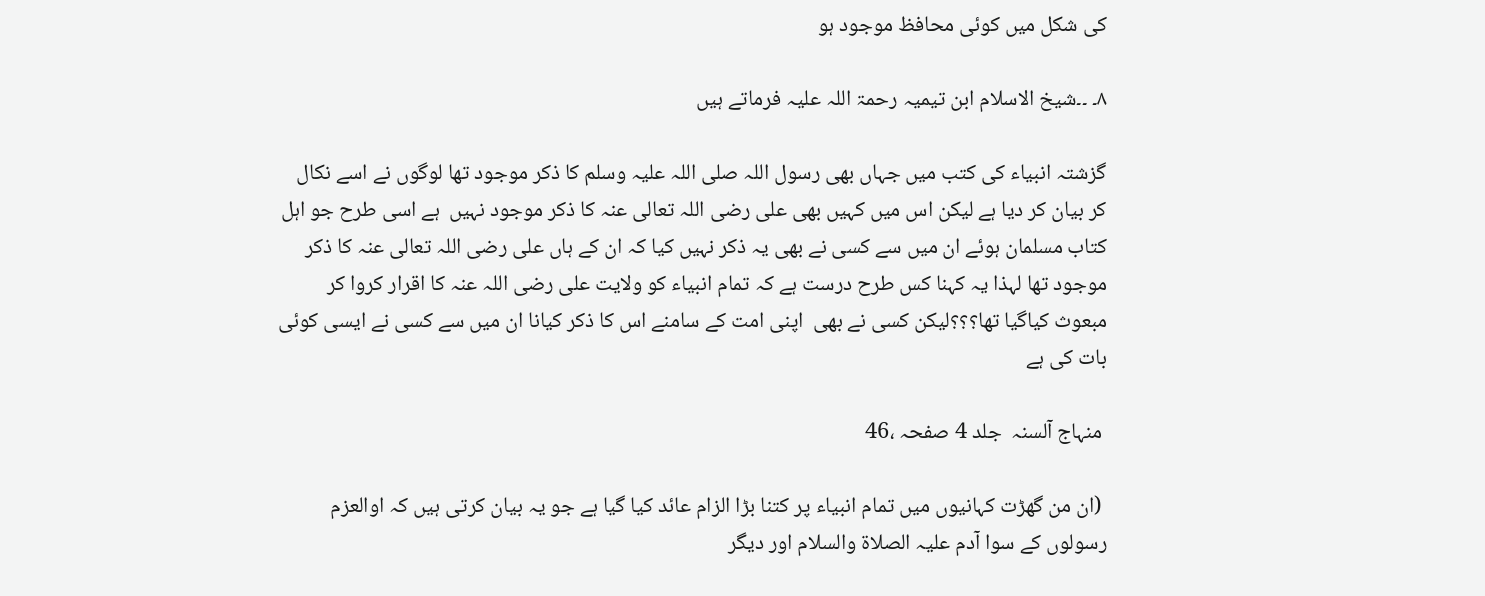کی شکل میں کوئی محافظ موجود ہو

٨۔ ۔۔شیخ الاسلام ابن تیمیہ رحمۃ اللہ علیہ فرماتے ہیں

گزشتہ انبیاء کی کتب میں جہاں بھی رسول اللہ صلی اللہ علیہ وسلم کا ذکر موجود تھا لوگوں نے اسے نکال کر بیان کر دیا ہے لیکن اس میں کہیں بھی علی رضی اللہ تعالی عنہ کا ذکر موجود نہیں  ہے اسی طرح جو اہل کتاب مسلمان ہوئے ان میں سے کسی نے بھی یہ ذکر نہیں کیا کہ ان کے ہاں علی رضی اللہ تعالی عنہ کا ذکر موجود تھا لہذا یہ کہنا کس طرح درست ہے کہ تمام انبیاء کو ولایت علی رضی اللہ عنہ کا اقرار کروا کر مبعوث کیاگیا تھا؟؟؟لیکن کسی نے بھی  اپنی امت کے سامنے اس کا ذکر کیانا ان میں سے کسی نے ایسی کوئی بات کی ہے

 منہاج آلسنہ  جلد 4 صفحہ ،46

 (ان من گھڑت کہانیوں میں تمام انبیاء پر کتنا بڑا الزام عائد کیا گیا ہے جو یہ بیان کرتی ہیں کہ اوالعزم رسولوں کے سوا آدم علیہ الصلاۃ والسلام اور دیگر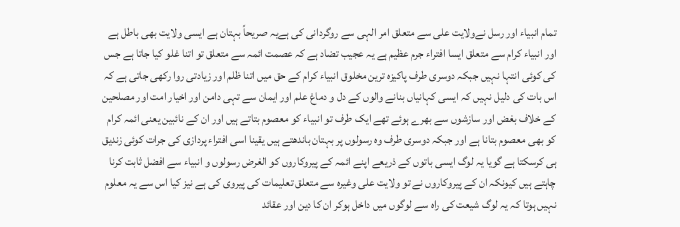تمام انبیاء اور رسل نےولایت علی سے متعلق امر الہی سے روگردانی کی ہےیہ صریحاً بہتان ہے ایسی ولایت بھی باطل ہے اور انبیاء کرام سے متعلق ایسا افتراء جرم عظیم ہے یہ عجیب تضاد ہے کہ عصمت ائمہ سے متعلق تو اتنا غلو کیا جاتا ہے جس کی کوئی انتہا نہیں جبکہ دوسری طرف پاکیزہ ترین مخلوق انبیاء کرام کے حق میں اتنا ظلم اور زیادتی روا رکھی جاتی ہے کہ اس بات کی دلیل نہیں کہ ایسی کہانیاں بنانے والوں کے دل و دماغ علم اور ایمان سے تہی دامن اور اخیار امت اور مصلحین کے خلاف بغض اور سازشوں سے بھرے ہوئے تھے ایک طرف تو انبیاء کو معصوم بتاتے ہیں اور ان کے نائبین یعنی ائمہ کرام کو بھی معصوم بتانا ہے اور جبکہ دوسری طرف وہ رسولوں پر بہتان باندھتے ہیں یقینا اسی افتراء پردازی کی جرات کوئی زندیق ہی کرسکتا ہے گویا یہ لوگ ایسی باتوں کے ذریعے اپنے ائمہ کے پیروکاروں کو الغرض رسولوں و انبیاء سے افضل ثابت کرنا چاہتے ہیں کیونکہ ان کے پیروکاروں نے تو ولایت علی وغیرہ سے متعلق تعلیمات کی پیروی کی ہے نیز کیا اس سے یہ معلوم نہیں ہوتا کہ یہ لوگ شیعت کی راہ سے لوگوں میں داخل ہوکر ان کا دین اور عقائد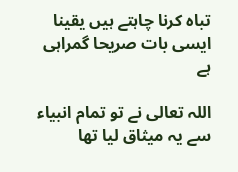تباہ کرنا چاہتے ہیں یقینا ایسی بات صریحا گمراہی ہے

اللہ تعالی نے تو تمام انبیاء سے یہ میثاق لیا تھا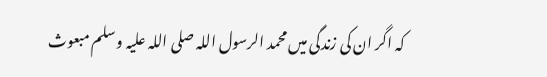کہ اگر ان کی زندگی میں محمد الرسول اللہ صلی اللہ علیہ وسلم مبعوث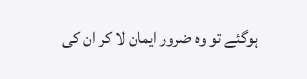ہوگئے تو وہ ضرور ایمان لا کر ان کی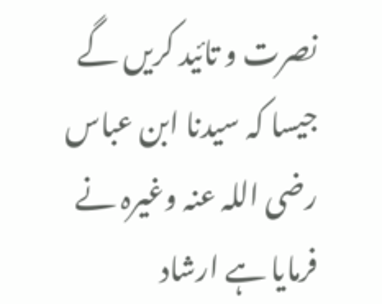نصرت و تائید کریں گے جیسا کہ سیدنا ابن عباس رضی اللہ عنہ وغیرہ نے فرمایا ہے ارشاد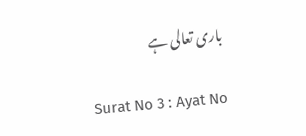باری تعالی ہے

Surat No 3 : Ayat No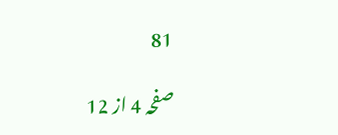81

صفحہ 4 از 12